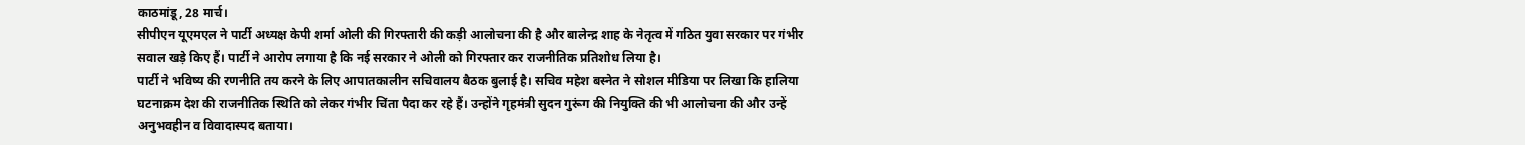काठमांडू, 28 मार्च।
सीपीएन यूएमएल ने पार्टी अध्यक्ष केपी शर्मा ओली की गिरफ्तारी की कड़ी आलोचना की है और बालेन्द्र शाह के नेतृत्व में गठित युवा सरकार पर गंभीर सवाल खड़े किए हैं। पार्टी ने आरोप लगाया है कि नई सरकार ने ओली को गिरफ्तार कर राजनीतिक प्रतिशोध लिया है।
पार्टी ने भविष्य की रणनीति तय करने के लिए आपातकालीन सचिवालय बैठक बुलाई है। सचिव महेश बस्नेत ने सोशल मीडिया पर लिखा कि हालिया घटनाक्रम देश की राजनीतिक स्थिति को लेकर गंभीर चिंता पैदा कर रहे हैं। उन्होंने गृहमंत्री सुदन गुरूंग की नियुक्ति की भी आलोचना की और उन्हें अनुभवहीन व विवादास्पद बताया।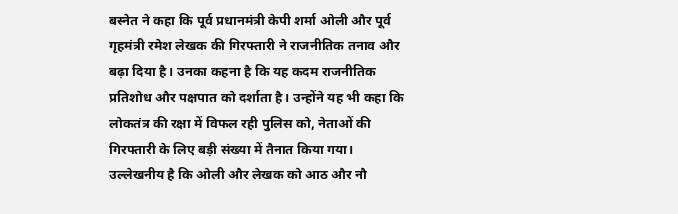बस्नेत ने कहा कि पूर्व प्रधानमंत्री केपी शर्मा ओली और पूर्व गृहमंत्री रमेश लेखक की गिरफ्तारी ने राजनीतिक तनाव और बढ़ा दिया है। उनका कहना है कि यह कदम राजनीतिक प्रतिशोध और पक्षपात को दर्शाता है। उन्होंने यह भी कहा कि लोकतंत्र की रक्षा में विफल रही पुलिस को, नेताओं की गिरफ्तारी के लिए बड़ी संख्या में तैनात किया गया।
उल्लेखनीय है कि ओली और लेखक को आठ और नौ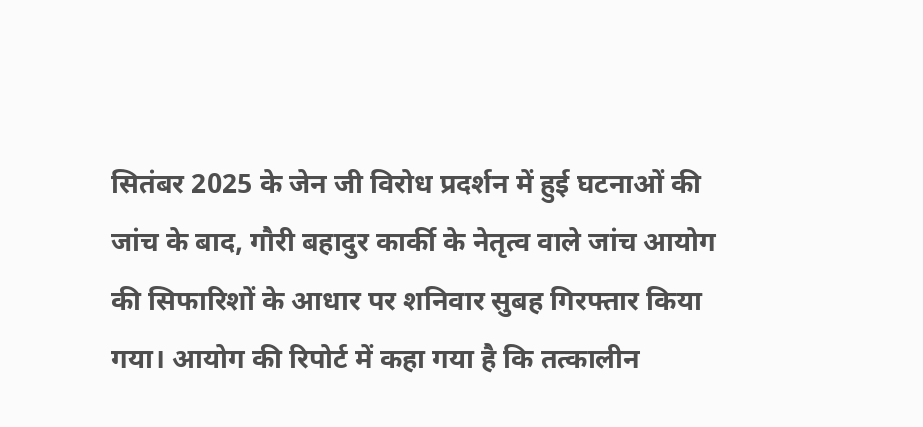सितंबर 2025 के जेन जी विरोध प्रदर्शन में हुई घटनाओं की जांच के बाद, गौरी बहादुर कार्की के नेतृत्व वाले जांच आयोग की सिफारिशों के आधार पर शनिवार सुबह गिरफ्तार किया गया। आयोग की रिपोर्ट में कहा गया है कि तत्कालीन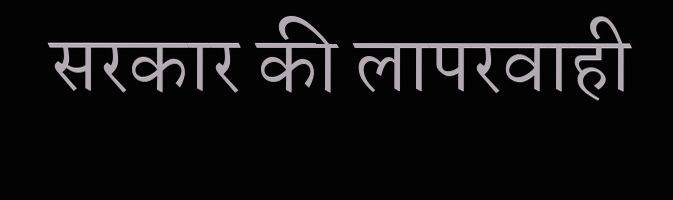सरकार की लापरवाही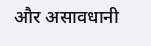और असावधानी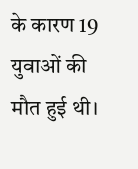के कारण 19 युवाओं की मौत हुई थी।